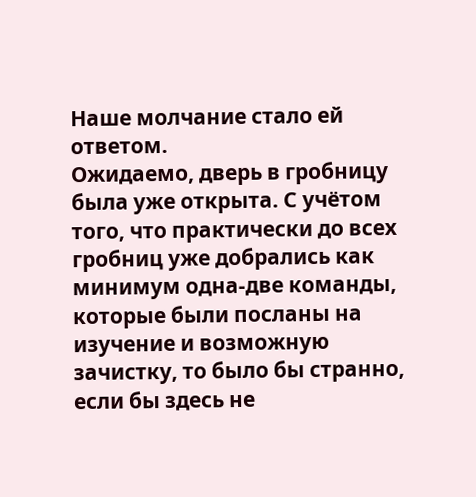Наше молчание стало ей ответом.
Ожидаемо, дверь в гробницу была уже открыта. С учётом того, что практически до всех гробниц уже добрались как минимум одна-две команды, которые были посланы на изучение и возможную зачистку, то было бы странно, если бы здесь не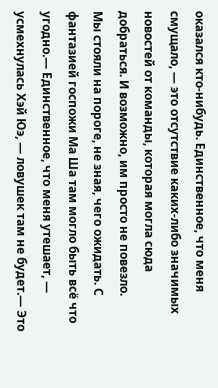оказался кто-нибудь. Единственное, что меня смущало, — это отсутствие каких-либо значимых новостей от команды, которая могла сюда добраться. И возможно, им просто не повезло.
Мы стояли на пороге, не зная, чего ожидать. С фантазией госпожи Ма Ша там могло быть всё что угодно.— Единственное, что меня утешает, — усмехнулась Хэй Юэ, — ловушек там не будет.— Это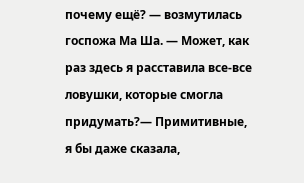почему ещё? — возмутилась госпожа Ма Ша. — Может, как раз здесь я расставила все-все ловушки, которые смогла придумать?— Примитивные, я бы даже сказала,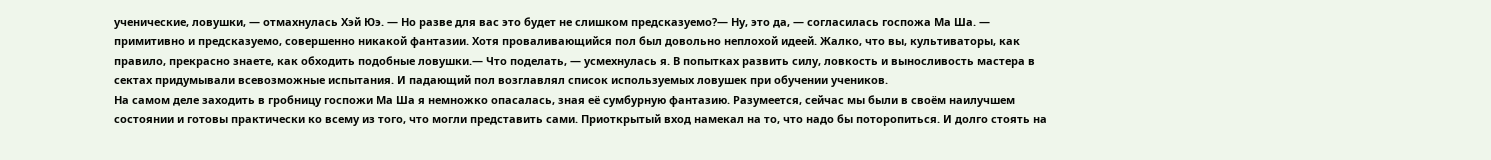ученические, ловушки, — отмахнулась Хэй Юэ. — Но разве для вас это будет не слишком предсказуемо?— Ну, это да, — согласилась госпожа Ма Ша. — примитивно и предсказуемо, совершенно никакой фантазии. Хотя проваливающийся пол был довольно неплохой идеей. Жалко, что вы, культиваторы, как правило, прекрасно знаете, как обходить подобные ловушки.— Что поделать, — усмехнулась я. В попытках развить силу, ловкость и выносливость мастера в сектах придумывали всевозможные испытания. И падающий пол возглавлял список используемых ловушек при обучении учеников.
На самом деле заходить в гробницу госпожи Ма Ша я немножко опасалась, зная её сумбурную фантазию. Разумеется, сейчас мы были в своём наилучшем состоянии и готовы практически ко всему из того, что могли представить сами. Приоткрытый вход намекал на то, что надо бы поторопиться. И долго стоять на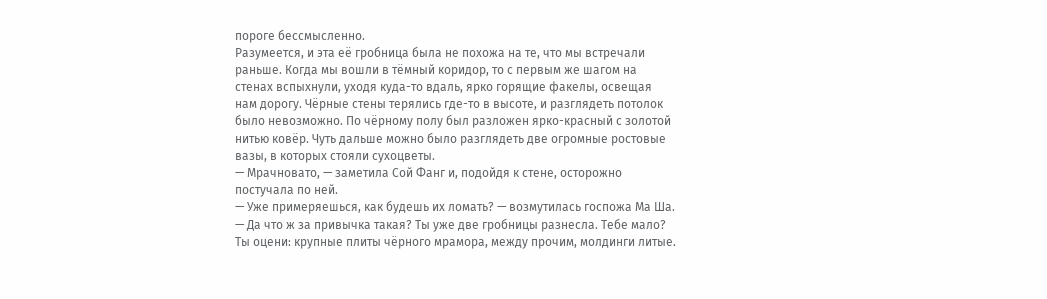пороге бессмысленно.
Разумеется, и эта её гробница была не похожа на те, что мы встречали раньше. Когда мы вошли в тёмный коридор, то с первым же шагом на стенах вспыхнули, уходя куда-то вдаль, ярко горящие факелы, освещая нам дорогу. Чёрные стены терялись где-то в высоте, и разглядеть потолок было невозможно. По чёрному полу был разложен ярко-красный с золотой нитью ковёр. Чуть дальше можно было разглядеть две огромные ростовые вазы, в которых стояли сухоцветы.
— Мрачновато, — заметила Сой Фанг и, подойдя к стене, осторожно постучала по ней.
— Уже примеряешься, как будешь их ломать? — возмутилась госпожа Ма Ша. — Да что ж за привычка такая? Ты уже две гробницы разнесла. Тебе мало? Ты оцени: крупные плиты чёрного мрамора, между прочим, молдинги литые.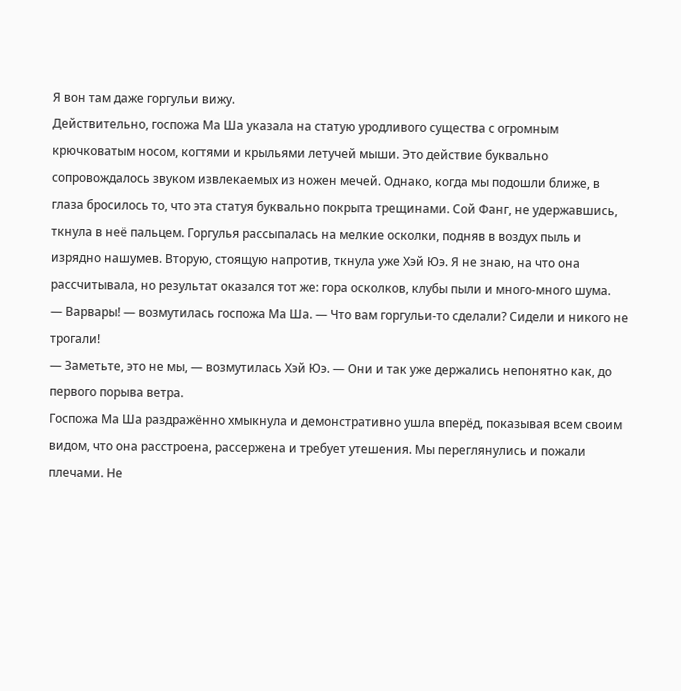Я вон там даже горгульи вижу.
Действительно, госпожа Ма Ша указала на статую уродливого существа с огромным крючковатым носом, когтями и крыльями летучей мыши. Это действие буквально сопровождалось звуком извлекаемых из ножен мечей. Однако, когда мы подошли ближе, в глаза бросилось то, что эта статуя буквально покрыта трещинами. Сой Фанг, не удержавшись, ткнула в неё пальцем. Горгулья рассыпалась на мелкие осколки, подняв в воздух пыль и изрядно нашумев. Вторую, стоящую напротив, ткнула уже Хэй Юэ. Я не знаю, на что она рассчитывала, но результат оказался тот же: гора осколков, клубы пыли и много-много шума.
— Варвары! — возмутилась госпожа Ма Ша. — Что вам горгульи-то сделали? Сидели и никого не трогали!
— Заметьте, это не мы, — возмутилась Хэй Юэ. — Они и так уже держались непонятно как, до первого порыва ветра.
Госпожа Ма Ша раздражённо хмыкнула и демонстративно ушла вперёд, показывая всем своим видом, что она расстроена, рассержена и требует утешения. Мы переглянулись и пожали плечами. Не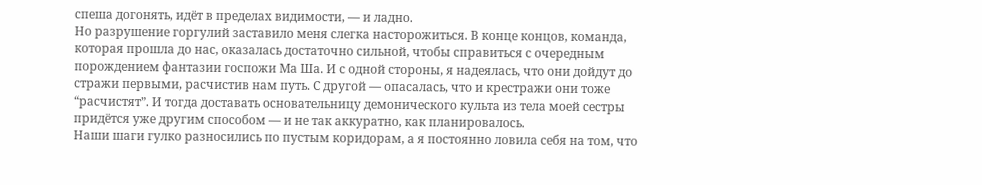спеша догонять, идёт в пределах видимости, — и ладно.
Но разрушение горгулий заставило меня слегка насторожиться. В конце концов, команда, которая прошла до нас, оказалась достаточно сильной, чтобы справиться с очередным порождением фантазии госпожи Ма Ша. И с одной стороны, я надеялась, что они дойдут до стражи первыми, расчистив нам путь. С другой — опасалась, что и крестражи они тоже “расчистят”. И тогда доставать основательницу демонического культа из тела моей сестры придётся уже другим способом — и не так аккуратно, как планировалось.
Наши шаги гулко разносились по пустым коридорам, а я постоянно ловила себя на том, что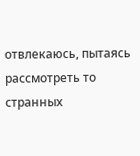отвлекаюсь, пытаясь рассмотреть то странных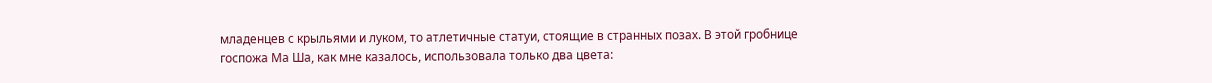младенцев с крыльями и луком, то атлетичные статуи, стоящие в странных позах. В этой гробнице госпожа Ма Ша, как мне казалось, использовала только два цвета: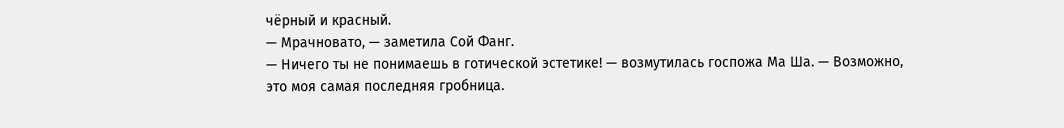чёрный и красный.
— Мрачновато, — заметила Сой Фанг.
— Ничего ты не понимаешь в готической эстетике! — возмутилась госпожа Ма Ша. — Возможно, это моя самая последняя гробница.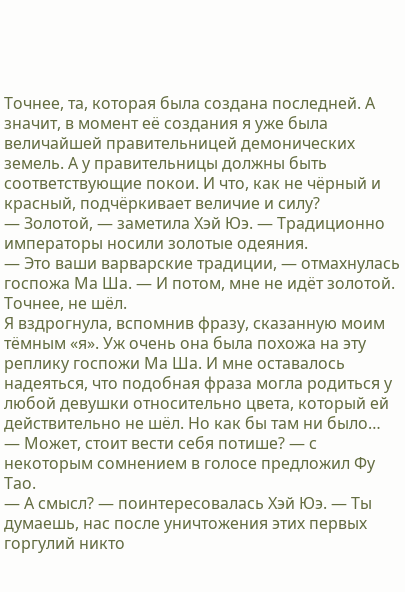Точнее, та, которая была создана последней. А значит, в момент её создания я уже была величайшей правительницей демонических земель. А у правительницы должны быть соответствующие покои. И что, как не чёрный и красный, подчёркивает величие и силу?
— Золотой, — заметила Хэй Юэ. — Традиционно императоры носили золотые одеяния.
— Это ваши варварские традиции, — отмахнулась госпожа Ма Ша. — И потом, мне не идёт золотой. Точнее, не шёл.
Я вздрогнула, вспомнив фразу, сказанную моим тёмным «я». Уж очень она была похожа на эту реплику госпожи Ма Ша. И мне оставалось надеяться, что подобная фраза могла родиться у любой девушки относительно цвета, который ей действительно не шёл. Но как бы там ни было…
— Может, стоит вести себя потише? — с некоторым сомнением в голосе предложил Фу Тао.
— А смысл? — поинтересовалась Хэй Юэ. — Ты думаешь, нас после уничтожения этих первых горгулий никто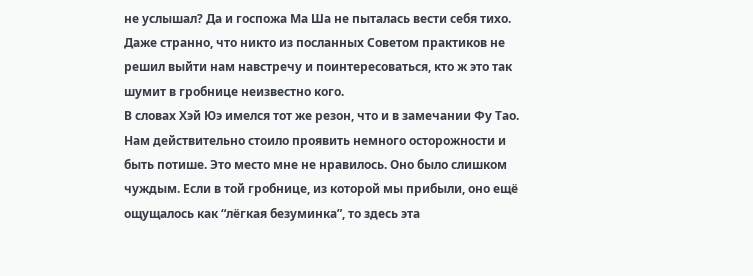не услышал? Да и госпожа Ма Ша не пыталась вести себя тихо. Даже странно, что никто из посланных Советом практиков не решил выйти нам навстречу и поинтересоваться, кто ж это так шумит в гробнице неизвестно кого.
В словах Хэй Юэ имелся тот же резон, что и в замечании Фу Тао. Нам действительно стоило проявить немного осторожности и быть потише. Это место мне не нравилось. Оно было слишком чуждым. Если в той гробнице, из которой мы прибыли, оно ещё ощущалось как “лёгкая безуминка”, то здесь эта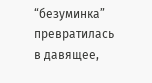“безуминка” превратилась в давящее,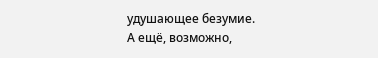удушающее безумие.
А ещё, возможно,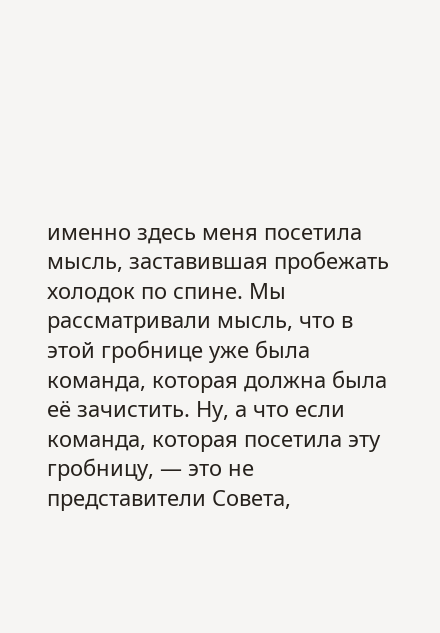именно здесь меня посетила мысль, заставившая пробежать холодок по спине. Мы рассматривали мысль, что в этой гробнице уже была команда, которая должна была её зачистить. Ну, а что если команда, которая посетила эту гробницу, — это не представители Совета,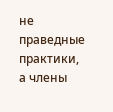не праведные практики, а члены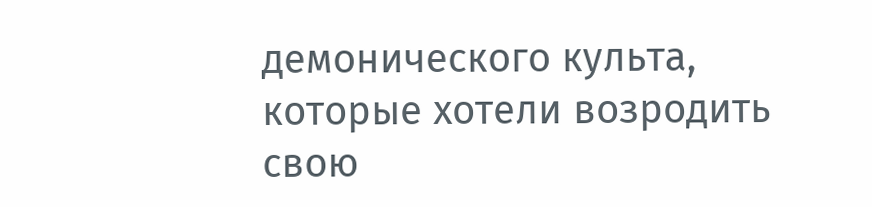демонического культа, которые хотели возродить свою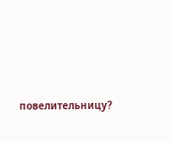повелительницу?